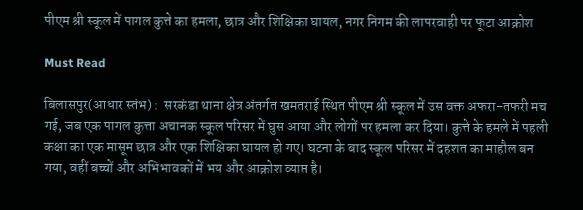पीएम श्री स्कूल में पागल कुत्ते का हमला, छात्र और शिक्षिका घायल, नगर निगम की लापरवाही पर फूटा आक्रोश

Must Read

बिलासपुर(आधार स्तंभ) :  सरकंडा थाना क्षेत्र अंतर्गत खमतराई स्थित पीएम श्री स्कूल में उस वक्त अफरा-तफरी मच गई, जब एक पागल कुत्ता अचानक स्कूल परिसर में घुस आया और लोगों पर हमला कर दिया। कुत्ते के हमले में पहली कक्षा का एक मासूम छात्र और एक शिक्षिका घायल हो गए। घटना के बाद स्कूल परिसर में दहशत का माहौल बन गया, वहीं बच्चों और अभिभावकों में भय और आक्रोश व्याप्त है।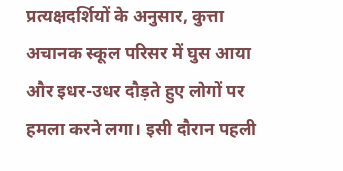प्रत्यक्षदर्शियों के अनुसार, कुत्ता अचानक स्कूल परिसर में घुस आया और इधर-उधर दौड़ते हुए लोगों पर हमला करने लगा। इसी दौरान पहली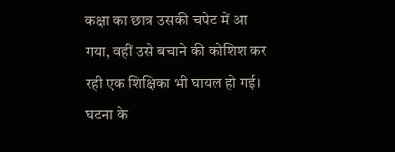कक्षा का छात्र उसकी चपेट में आ गया, वहीं उसे बचाने की कोशिश कर रही एक शिक्षिका भी घायल हो गई। घटना के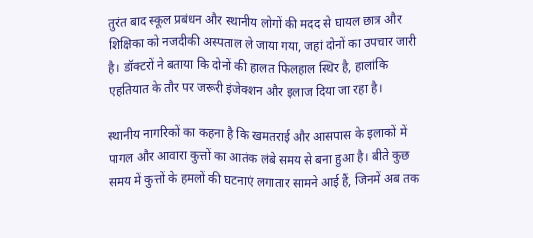तुरंत बाद स्कूल प्रबंधन और स्थानीय लोगों की मदद से घायल छात्र और शिक्षिका को नजदीकी अस्पताल ले जाया गया, जहां दोनों का उपचार जारी है। डॉक्टरों ने बताया कि दोनों की हालत फिलहाल स्थिर है, हालांकि एहतियात के तौर पर जरूरी इंजेक्शन और इलाज दिया जा रहा है।

स्थानीय नागरिकों का कहना है कि खमतराई और आसपास के इलाकों में पागल और आवारा कुत्तों का आतंक लंबे समय से बना हुआ है। बीते कुछ समय में कुत्तों के हमलों की घटनाएं लगातार सामने आई हैं, जिनमें अब तक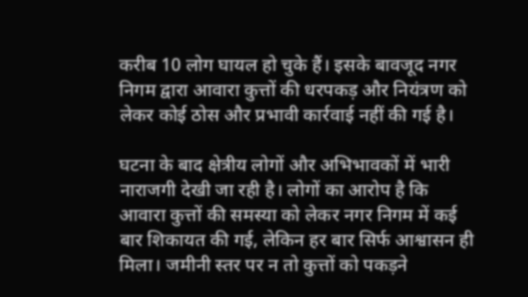करीब 10 लोग घायल हो चुके हैं। इसके बावजूद नगर निगम द्वारा आवारा कुत्तों की धरपकड़ और नियंत्रण को लेकर कोई ठोस और प्रभावी कार्रवाई नहीं की गई है।

घटना के बाद क्षेत्रीय लोगों और अभिभावकों में भारी नाराजगी देखी जा रही है। लोगों का आरोप है कि आवारा कुत्तों की समस्या को लेकर नगर निगम में कई बार शिकायत की गई, लेकिन हर बार सिर्फ आश्वासन ही मिला। जमीनी स्तर पर न तो कुत्तों को पकड़ने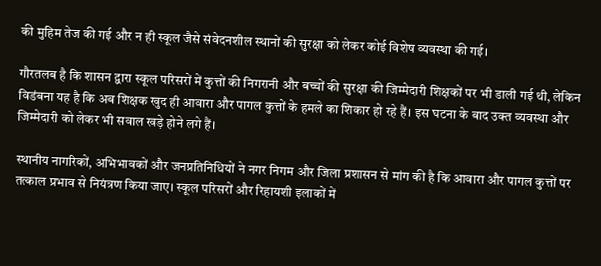की मुहिम तेज की गई और न ही स्कूल जैसे संवेदनशील स्थानों की सुरक्षा को लेकर कोई विशेष व्यवस्था की गई।

गौरतलब है कि शासन द्वारा स्कूल परिसरों में कुत्तों की निगरानी और बच्चों की सुरक्षा की जिम्मेदारी शिक्षकों पर भी डाली गई थी, लेकिन विडंबना यह है कि अब शिक्षक खुद ही आवारा और पागल कुत्तों के हमले का शिकार हो रहे हैं। इस घटना के बाद उक्त व्यवस्था और जिम्मेदारी को लेकर भी सवाल खड़े होने लगे हैं।

स्थानीय नागरिकों, अभिभावकों और जनप्रतिनिधियों ने नगर निगम और जिला प्रशासन से मांग की है कि आवारा और पागल कुत्तों पर तत्काल प्रभाव से नियंत्रण किया जाए। स्कूल परिसरों और रिहायशी इलाकों में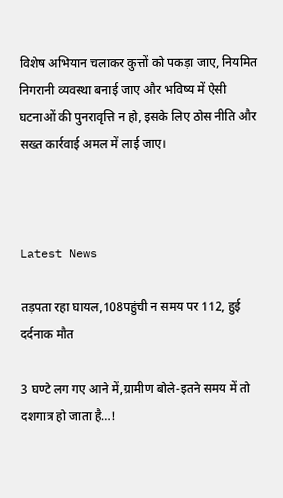विशेष अभियान चलाकर कुत्तों को पकड़ा जाए, नियमित निगरानी व्यवस्था बनाई जाए और भविष्य में ऐसी घटनाओं की पुनरावृत्ति न हो, इसके लिए ठोस नीति और सख्त कार्रवाई अमल में लाई जाए।



Latest News

तड़पता रहा घायल,108पहुंची न समय पर 112, हुई दर्दनाक मौत

3 घण्टे लग गए आने में,ग्रामीण बोले-इतने समय में तो दशगात्र हो जाता है…!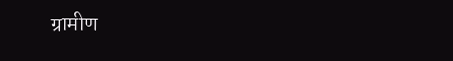ग्रामीण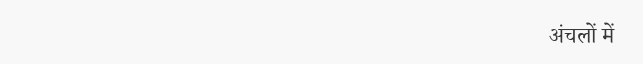अंचलों में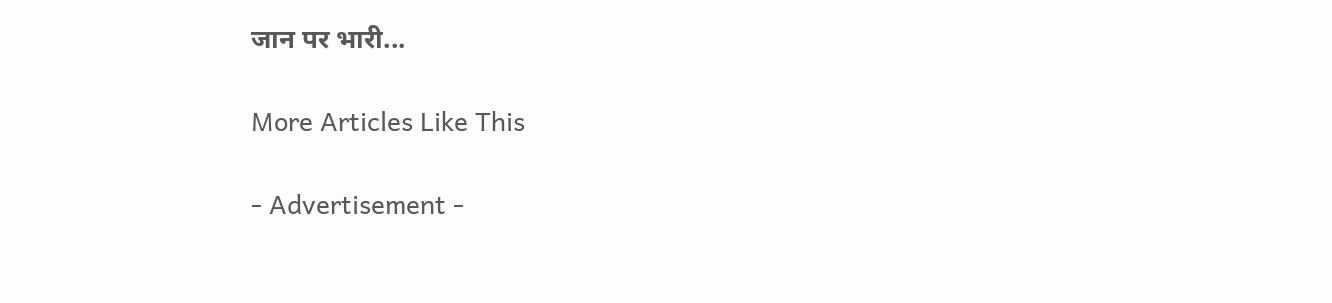जान पर भारी...

More Articles Like This

- Advertisement -